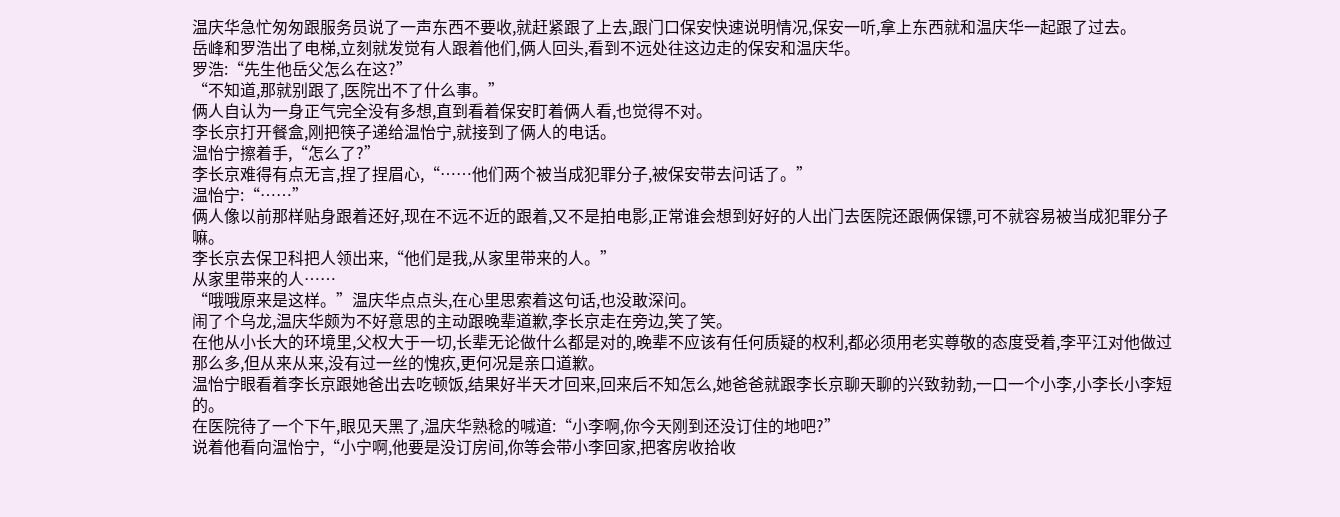温庆华急忙匆匆跟服务员说了一声东西不要收,就赶紧跟了上去,跟门口保安快速说明情况,保安一听,拿上东西就和温庆华一起跟了过去。
岳峰和罗浩出了电梯,立刻就发觉有人跟着他们,俩人回头,看到不远处往这边走的保安和温庆华。
罗浩:“先生他岳父怎么在这?”
“不知道,那就别跟了,医院出不了什么事。”
俩人自认为一身正气完全没有多想,直到看着保安盯着俩人看,也觉得不对。
李长京打开餐盒,刚把筷子递给温怡宁,就接到了俩人的电话。
温怡宁擦着手,“怎么了?”
李长京难得有点无言,捏了捏眉心,“……他们两个被当成犯罪分子,被保安带去问话了。”
温怡宁:“……”
俩人像以前那样贴身跟着还好,现在不远不近的跟着,又不是拍电影,正常谁会想到好好的人出门去医院还跟俩保镖,可不就容易被当成犯罪分子嘛。
李长京去保卫科把人领出来,“他们是我,从家里带来的人。”
从家里带来的人……
“哦哦原来是这样。”温庆华点点头,在心里思索着这句话,也没敢深问。
闹了个乌龙,温庆华颇为不好意思的主动跟晚辈道歉,李长京走在旁边,笑了笑。
在他从小长大的环境里,父权大于一切,长辈无论做什么都是对的,晚辈不应该有任何质疑的权利,都必须用老实尊敬的态度受着,李平江对他做过那么多,但从来从来,没有过一丝的愧疚,更何况是亲口道歉。
温怡宁眼看着李长京跟她爸出去吃顿饭,结果好半天才回来,回来后不知怎么,她爸爸就跟李长京聊天聊的兴致勃勃,一口一个小李,小李长小李短的。
在医院待了一个下午,眼见天黑了,温庆华熟稔的喊道:“小李啊,你今天刚到还没订住的地吧?”
说着他看向温怡宁,“小宁啊,他要是没订房间,你等会带小李回家,把客房收拾收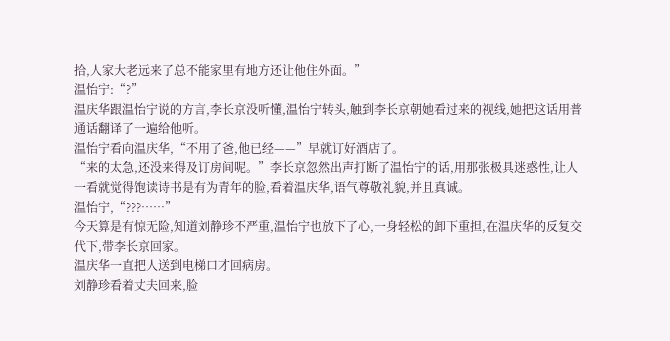拾,人家大老远来了总不能家里有地方还让他住外面。”
温怡宁:“?”
温庆华跟温怡宁说的方言,李长京没听懂,温怡宁转头,触到李长京朝她看过来的视线,她把这话用普通话翻译了一遍给他听。
温怡宁看向温庆华,“不用了爸,他已经——”早就订好酒店了。
“来的太急,还没来得及订房间呢。”李长京忽然出声打断了温怡宁的话,用那张极具迷惑性,让人一看就觉得饱读诗书是有为青年的脸,看着温庆华,语气尊敬礼貌,并且真诚。
温怡宁,“???……”
今天算是有惊无险,知道刘静珍不严重,温怡宁也放下了心,一身轻松的卸下重担,在温庆华的反复交代下,带李长京回家。
温庆华一直把人送到电梯口才回病房。
刘静珍看着丈夫回来,脸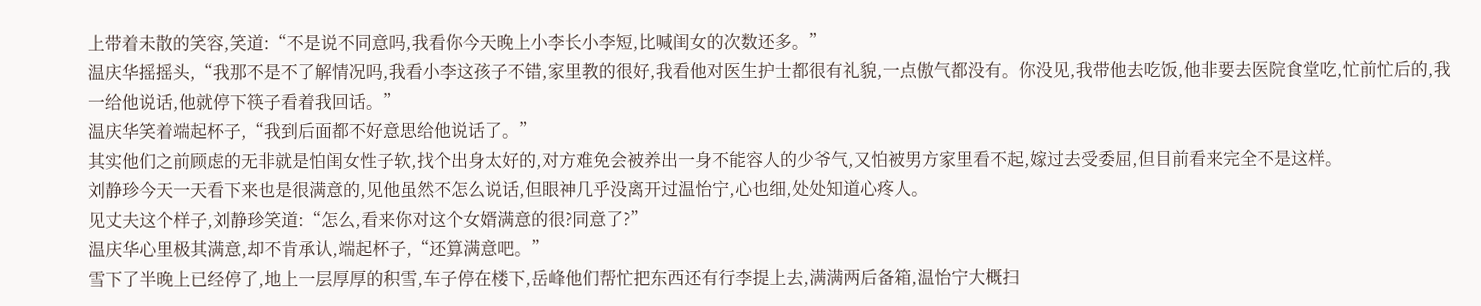上带着未散的笑容,笑道:“不是说不同意吗,我看你今天晚上小李长小李短,比喊闺女的次数还多。”
温庆华摇摇头,“我那不是不了解情况吗,我看小李这孩子不错,家里教的很好,我看他对医生护士都很有礼貌,一点傲气都没有。你没见,我带他去吃饭,他非要去医院食堂吃,忙前忙后的,我一给他说话,他就停下筷子看着我回话。”
温庆华笑着端起杯子,“我到后面都不好意思给他说话了。”
其实他们之前顾虑的无非就是怕闺女性子软,找个出身太好的,对方难免会被养出一身不能容人的少爷气,又怕被男方家里看不起,嫁过去受委屈,但目前看来完全不是这样。
刘静珍今天一天看下来也是很满意的,见他虽然不怎么说话,但眼神几乎没离开过温怡宁,心也细,处处知道心疼人。
见丈夫这个样子,刘静珍笑道:“怎么,看来你对这个女婿满意的很?同意了?”
温庆华心里极其满意,却不肯承认,端起杯子,“还算满意吧。”
雪下了半晚上已经停了,地上一层厚厚的积雪,车子停在楼下,岳峰他们帮忙把东西还有行李提上去,满满两后备箱,温怡宁大概扫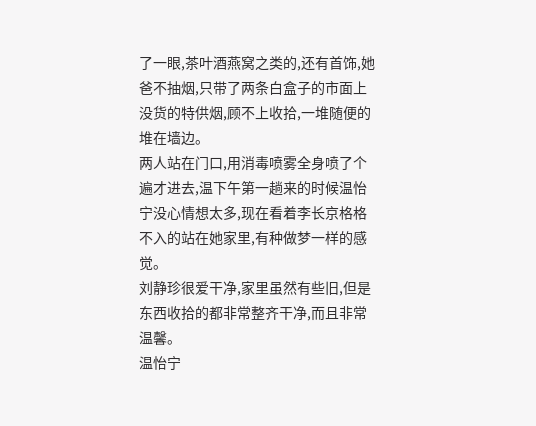了一眼,茶叶酒燕窝之类的,还有首饰,她爸不抽烟,只带了两条白盒子的市面上没货的特供烟,顾不上收拾,一堆随便的堆在墙边。
两人站在门口,用消毒喷雾全身喷了个遍才进去,温下午第一趟来的时候温怡宁没心情想太多,现在看着李长京格格不入的站在她家里,有种做梦一样的感觉。
刘静珍很爱干净,家里虽然有些旧,但是东西收拾的都非常整齐干净,而且非常温馨。
温怡宁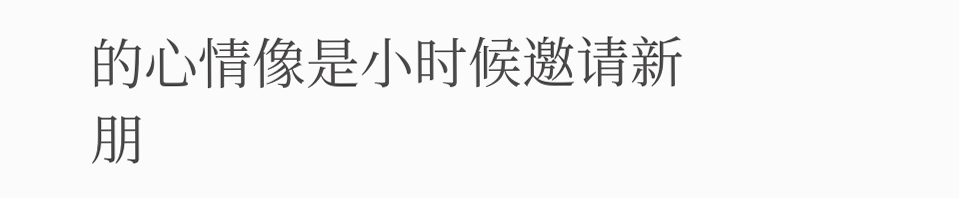的心情像是小时候邀请新朋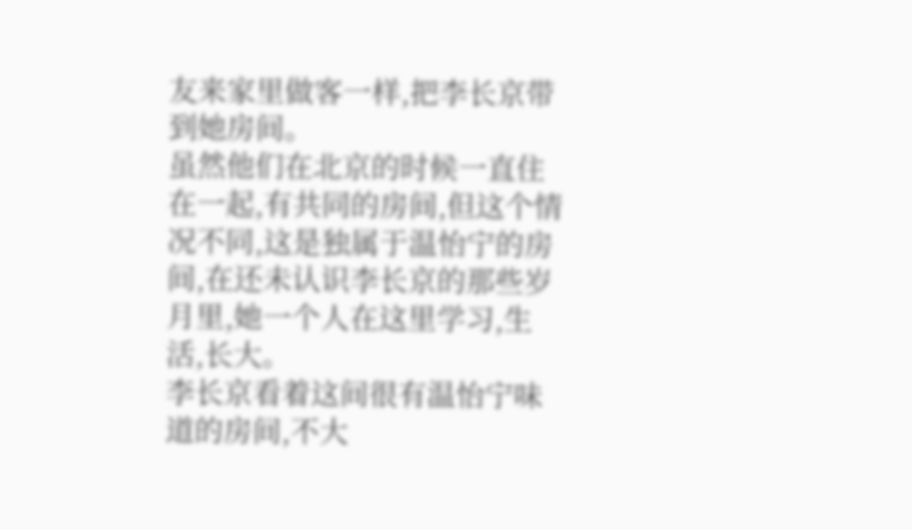友来家里做客一样,把李长京带到她房间。
虽然他们在北京的时候一直住在一起,有共同的房间,但这个情况不同,这是独属于温怡宁的房间,在还未认识李长京的那些岁月里,她一个人在这里学习,生活,长大。
李长京看着这间很有温怡宁味道的房间,不大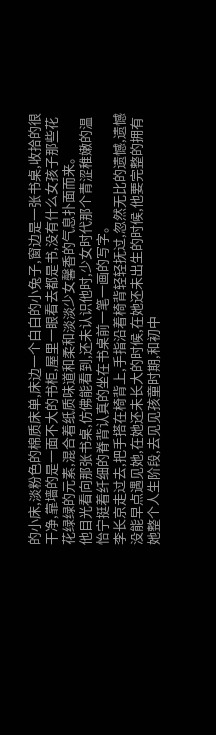的小床,淡粉色的棉质床单,床边一个白白的小兔子,窗边是一张书桌,收拾的很干净,靠墙的是一面不大的书柜,屋里一眼看去都是书,没有什么女孩子那些花花绿绿的元素,混合着纸质味道和柔和淡淡少女馨香的气息扑面而来。
他目光看向那张书桌,仿佛能看到,还未认识他时,少女时代那个青涩稚嫩的温怡宁挺着纤细的脊背认真的坐在书桌前一笔一画的写字。
李长京走过去,把手搭在椅背上,手指沿着椅背轻轻抚过,忽然无比的遗憾,遗憾没能早点遇见她,在她还未长大的时候,在她还未出生的时候,他要完整的拥有她整个人生阶段,去见见孩童时期,和初中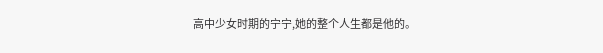高中少女时期的宁宁,她的整个人生都是他的。